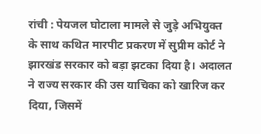रांची : पेयजल घोटाला मामले से जुड़े अभियुक्त के साथ कथित मारपीट प्रकरण में सुप्रीम कोर्ट ने झारखंड सरकार को बड़ा झटका दिया है। अदालत ने राज्य सरकार की उस याचिका को खारिज कर दिया, जिसमें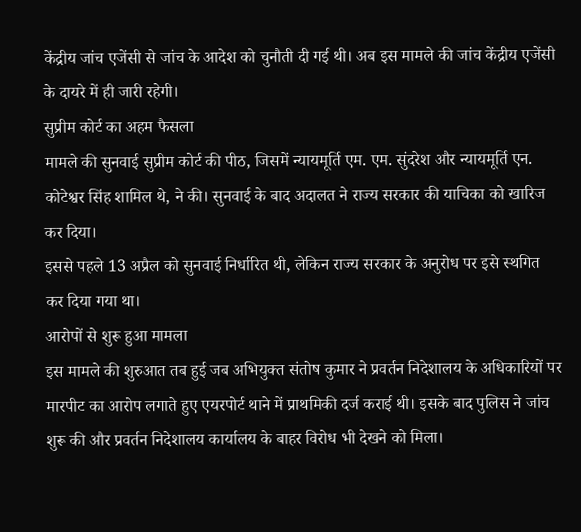केंद्रीय जांच एजेंसी से जांच के आदेश को चुनौती दी गई थी। अब इस मामले की जांच केंद्रीय एजेंसी के दायरे में ही जारी रहेगी।
सुप्रीम कोर्ट का अहम फैसला
मामले की सुनवाई सुप्रीम कोर्ट की पीठ, जिसमें न्यायमूर्ति एम. एम. सुंदरेश और न्यायमूर्ति एन. कोटेश्वर सिंह शामिल थे, ने की। सुनवाई के बाद अदालत ने राज्य सरकार की याचिका को खारिज कर दिया।
इससे पहले 13 अप्रैल को सुनवाई निर्धारित थी, लेकिन राज्य सरकार के अनुरोध पर इसे स्थगित कर दिया गया था।
आरोपों से शुरू हुआ मामला
इस मामले की शुरुआत तब हुई जब अभियुक्त संतोष कुमार ने प्रवर्तन निदेशालय के अधिकारियों पर मारपीट का आरोप लगाते हुए एयरपोर्ट थाने में प्राथमिकी दर्ज कराई थी। इसके बाद पुलिस ने जांच शुरू की और प्रवर्तन निदेशालय कार्यालय के बाहर विरोध भी देखने को मिला।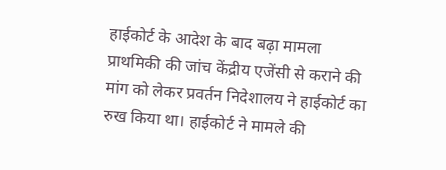हाईकोर्ट के आदेश के बाद बढ़ा मामला
प्राथमिकी की जांच केंद्रीय एजेंसी से कराने की मांग को लेकर प्रवर्तन निदेशालय ने हाईकोर्ट का रुख किया था। हाईकोर्ट ने मामले की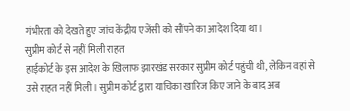गंभीरता को देखते हुए जांच केंद्रीय एजेंसी को सौंपने का आदेश दिया था।
सुप्रीम कोर्ट से नहीं मिली राहत
हाईकोर्ट के इस आदेश के खिलाफ झारखंड सरकार सुप्रीम कोर्ट पहुंची थी, लेकिन वहां से उसे राहत नहीं मिली। सुप्रीम कोर्ट द्वारा याचिका खारिज किए जाने के बाद अब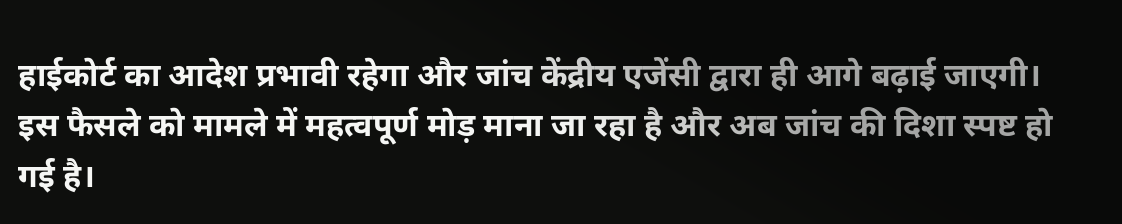हाईकोर्ट का आदेश प्रभावी रहेगा और जांच केंद्रीय एजेंसी द्वारा ही आगे बढ़ाई जाएगी।
इस फैसले को मामले में महत्वपूर्ण मोड़ माना जा रहा है और अब जांच की दिशा स्पष्ट हो गई है।